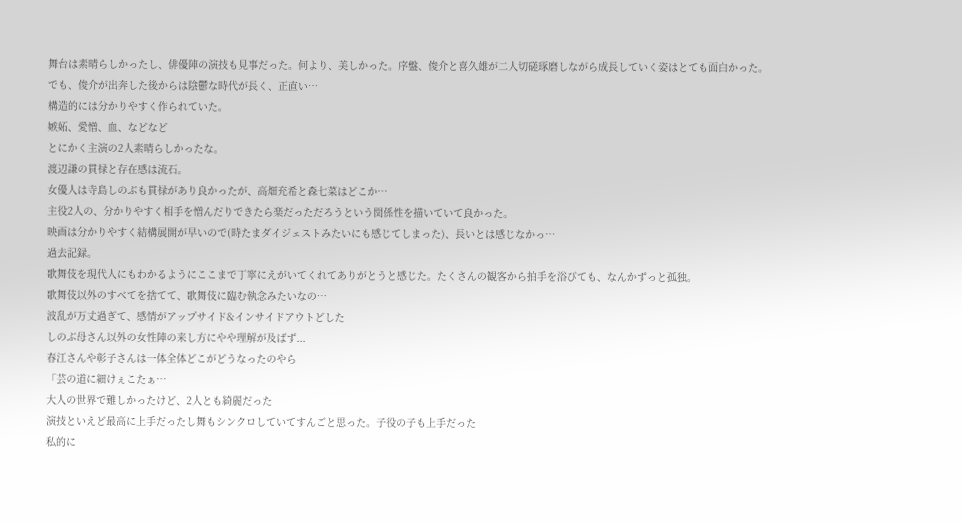舞台は素晴らしかったし、俳優陣の演技も見事だった。何より、美しかった。序盤、俊介と喜久雄が二人切磋琢磨しながら成長していく姿はとても面白かった。
でも、俊介が出奔した後からは陰鬱な時代が長く、正直い…
構造的には分かりやすく作られていた。
嫉妬、愛憎、血、などなど
とにかく主演の2人素晴らしかったな。
渡辺謙の貫禄と存在感は流石。
女優人は寺島しのぶも貫禄があり良かったが、高畑充希と森七菜はどこか…
主役2人の、分かりやすく相手を憎んだりできたら楽だっただろうという関係性を描いていて良かった。
映画は分かりやすく結構展開が早いので(時たまダイジェストみたいにも感じてしまった)、長いとは感じなかっ…
過去記録。
歌舞伎を現代人にもわかるようにここまで丁寧にえがいてくれてありがとうと感じた。たくさんの観客から拍手を浴びても、なんかずっと孤独。
歌舞伎以外のすべてを捨てて、歌舞伎に臨む執念みたいなの…
波乱が万丈過ぎて、感情がアップサイド&インサイドアウトどした
しのぶ母さん以外の女性陣の来し方にやや理解が及ばず...
春江さんや彰子さんは一体全体どこがどうなったのやら
「芸の道に細けぇこたぁ…
大人の世界で難しかったけど、2人とも綺麗だった
演技といえど最高に上手だったし舞もシンクロしていてすんごと思った。子役の子も上手だった
私的に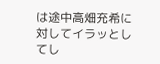は途中高畑充希に対してイラッとしてし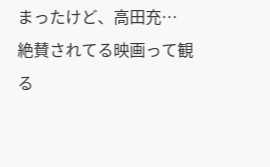まったけど、高田充…
絶賛されてる映画って観る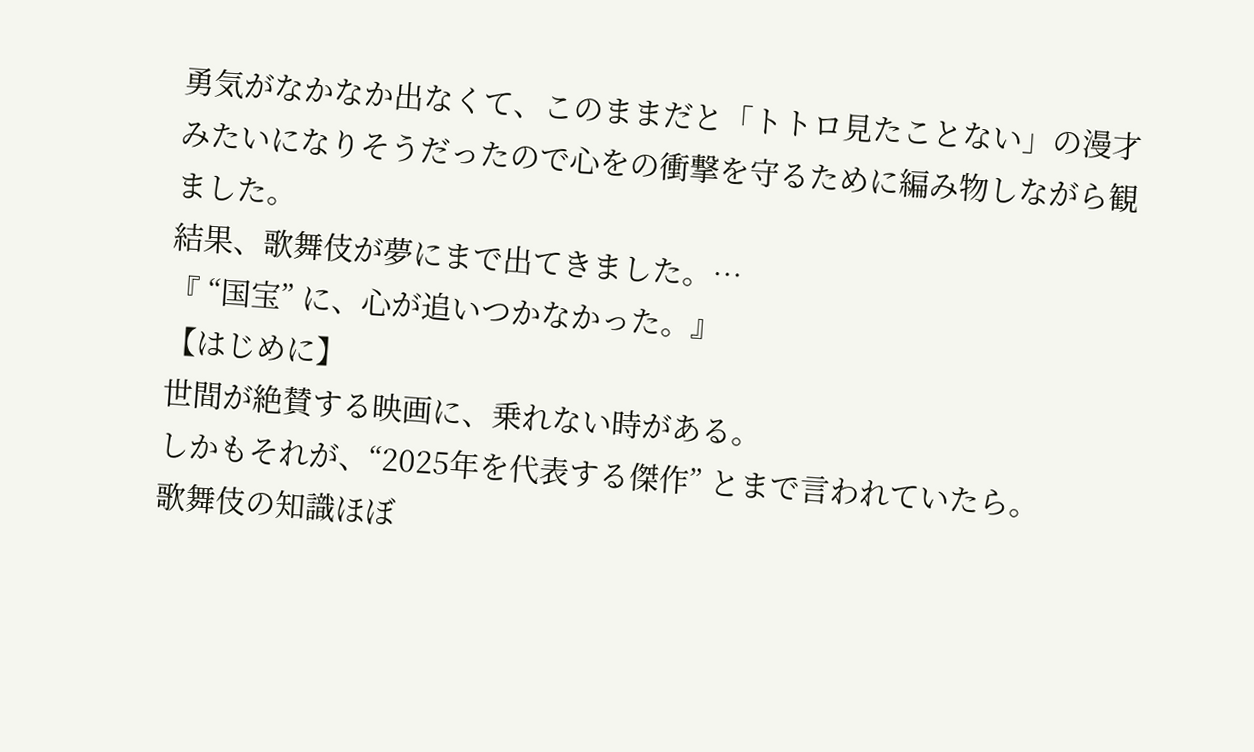勇気がなかなか出なくて、このままだと「トトロ見たことない」の漫才みたいになりそうだったので心をの衝撃を守るために編み物しながら観ました。
結果、歌舞伎が夢にまで出てきました。…
『 “国宝” に、心が追いつかなかった。』
【はじめに】
世間が絶賛する映画に、乗れない時がある。
しかもそれが、“2025年を代表する傑作” とまで言われていたら。
歌舞伎の知識ほぼ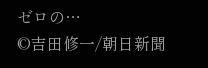ゼロの…
©吉田修一/朝日新聞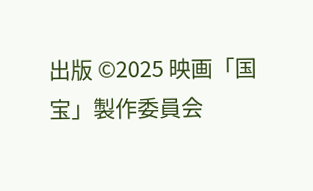出版 ©2025 映画「国宝」製作委員会